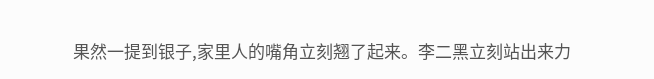果然一提到银子,家里人的嘴角立刻翘了起来。李二黑立刻站出来力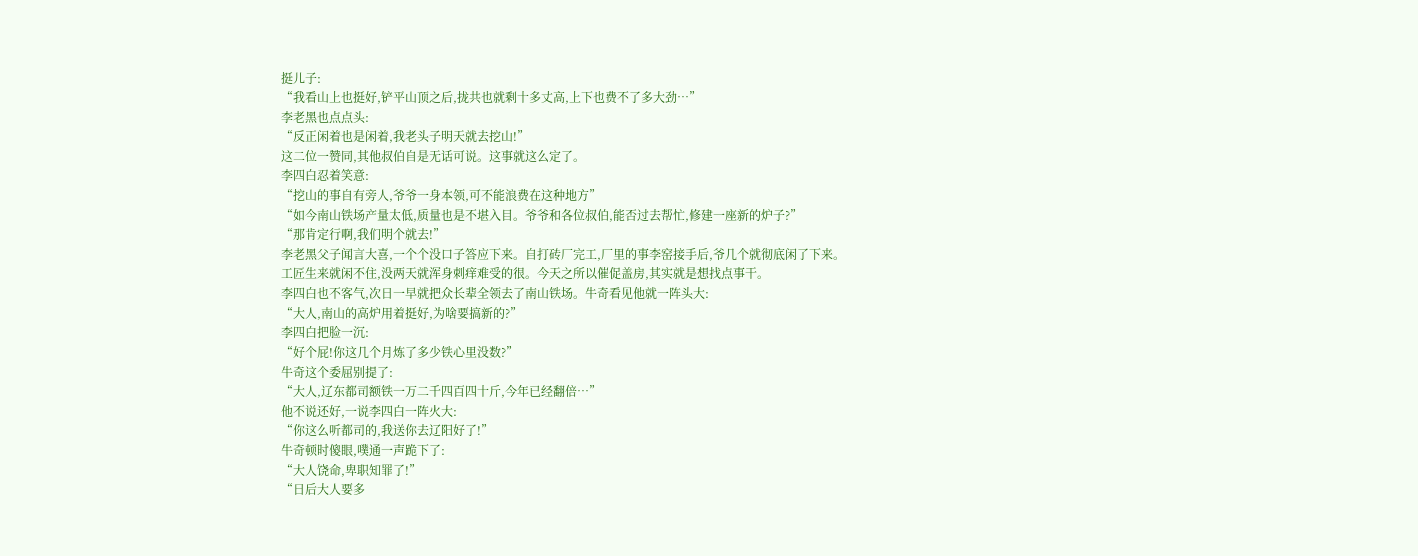挺儿子:
“我看山上也挺好,铲平山顶之后,拢共也就剩十多丈高,上下也费不了多大劲…”
李老黑也点点头:
“反正闲着也是闲着,我老头子明天就去挖山!”
这二位一赞同,其他叔伯自是无话可说。这事就这么定了。
李四白忍着笑意:
“挖山的事自有旁人,爷爷一身本领,可不能浪费在这种地方”
“如今南山铁场产量太低,质量也是不堪入目。爷爷和各位叔伯,能否过去帮忙,修建一座新的炉子?”
“那肯定行啊,我们明个就去!”
李老黑父子闻言大喜,一个个没口子答应下来。自打砖厂完工,厂里的事李窑接手后,爷几个就彻底闲了下来。
工匠生来就闲不住,没两天就浑身刺痒难受的很。今天之所以催促盖房,其实就是想找点事干。
李四白也不客气,次日一早就把众长辈全领去了南山铁场。牛奇看见他就一阵头大:
“大人,南山的高炉用着挺好,为啥要搞新的?”
李四白把脸一沉:
“好个屁!你这几个月炼了多少铁心里没数?”
牛奇这个委屈别提了:
“大人,辽东都司额铁一万二千四百四十斤,今年已经翻倍…”
他不说还好,一说李四白一阵火大:
“你这么听都司的,我送你去辽阳好了!”
牛奇顿时傻眼,噗通一声跪下了:
“大人饶命,卑职知罪了!”
“日后大人要多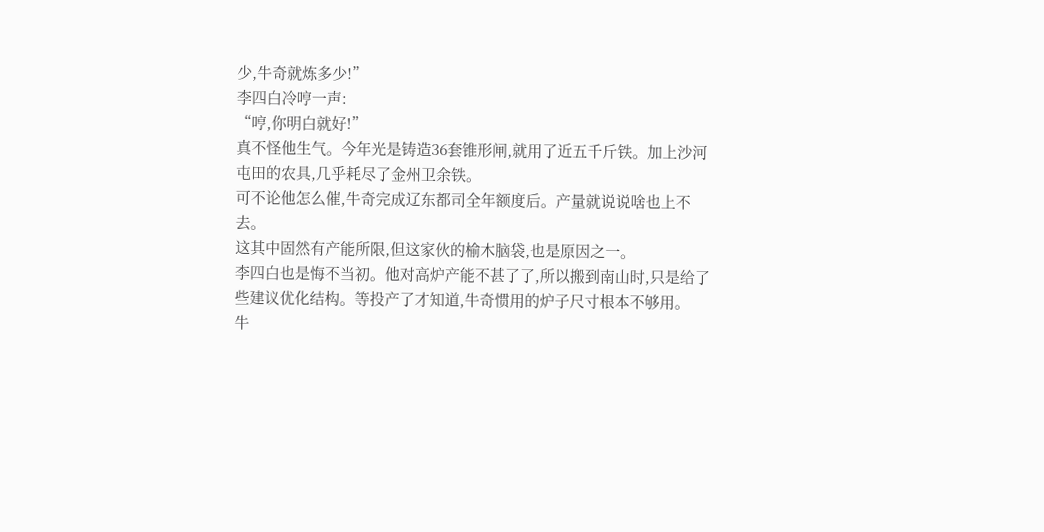少,牛奇就炼多少!”
李四白冷哼一声:
“哼,你明白就好!”
真不怪他生气。今年光是铸造36套锥形闸,就用了近五千斤铁。加上沙河屯田的农具,几乎耗尽了金州卫余铁。
可不论他怎么催,牛奇完成辽东都司全年额度后。产量就说说啥也上不去。
这其中固然有产能所限,但这家伙的榆木脑袋,也是原因之一。
李四白也是悔不当初。他对高炉产能不甚了了,所以搬到南山时,只是给了些建议优化结构。等投产了才知道,牛奇惯用的炉子尺寸根本不够用。
牛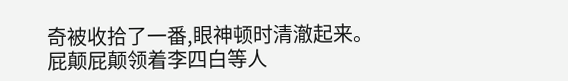奇被收拾了一番,眼神顿时清澈起来。屁颠屁颠领着李四白等人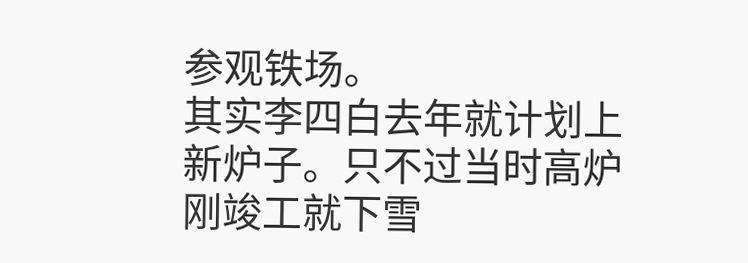参观铁场。
其实李四白去年就计划上新炉子。只不过当时高炉刚竣工就下雪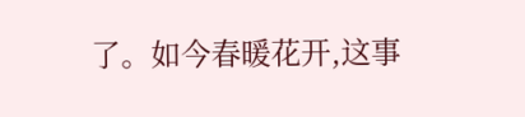了。如今春暖花开,这事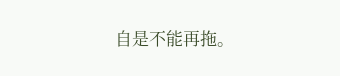自是不能再拖。